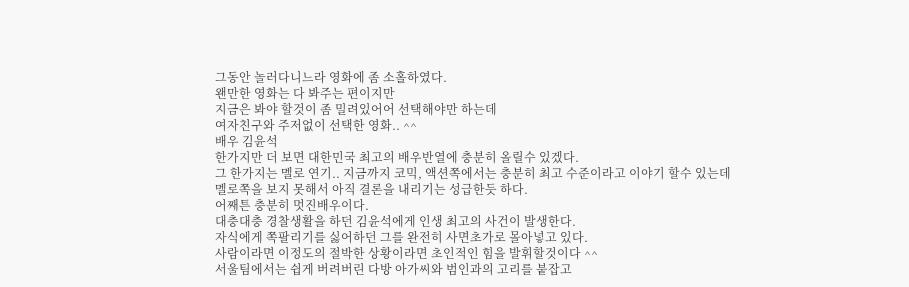그동안 놀러다니느라 영화에 좀 소홀하였다.
왠만한 영화는 다 봐주는 편이지만
지금은 봐야 할것이 좀 밀려있어어 선택해야만 하는데
여자친구와 주저없이 선택한 영화.. ^^
배우 김윤석
한가지만 더 보면 대한민국 최고의 배우반열에 충분히 올릴수 있겠다.
그 한가지는 멜로 연기.. 지금까지 코믹, 액션쪽에서는 충분히 최고 수준이라고 이야기 할수 있는데
멜로쪽을 보지 못해서 아직 결론을 내리기는 성급한듯 하다.
어째튼 충분히 멋진배우이다.
대충대충 경찰생활을 하던 김윤석에게 인생 최고의 사건이 발생한다.
자식에게 쪽팔리기를 싫어하던 그를 완전히 사면초가로 몰아넣고 있다.
사람이라면 이정도의 절박한 상황이라면 초인적인 힘을 발휘할것이다 ^^
서울팀에서는 쉽게 버려버린 다방 아가씨와 범인과의 고리를 붙잡고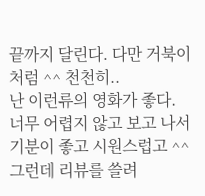끝까지 달린다. 다만 거북이처럼 ^^ 천천히..
난 이런류의 영화가 좋다.
너무 어렵지 않고 보고 나서 기분이 좋고 시원스럽고 ^^
그런데 리뷰를 쓸려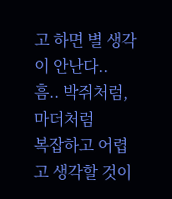고 하면 별 생각이 안난다..
흠.. 박쥐처럼, 마더처럼
복잡하고 어렵고 생각할 것이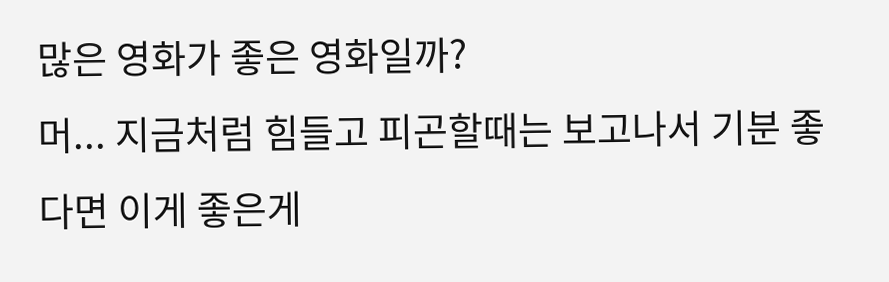많은 영화가 좋은 영화일까?
머... 지금처럼 힘들고 피곤할때는 보고나서 기분 좋다면 이게 좋은게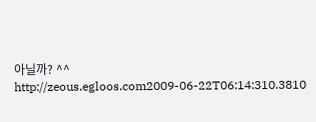아닐까? ^^
http://zeous.egloos.com2009-06-22T06:14:310.3810